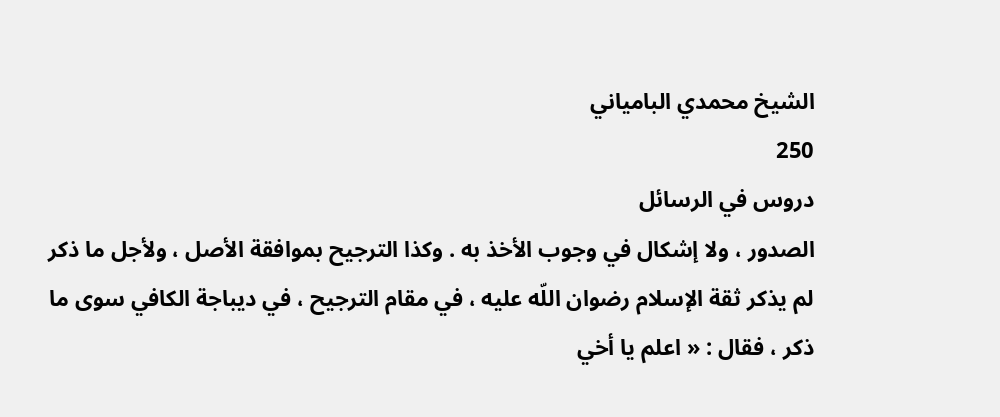الشيخ محمدي البامياني
250
دروس في الرسائل
الصدور ، ولا إشكال في وجوب الأخذ به . وكذا الترجيح بموافقة الأصل ، ولأجل ما ذكر لم يذكر ثقة الإسلام رضوان اللّه عليه ، في مقام الترجيح ، في ديباجة الكافي سوى ما ذكر ، فقال : « اعلم يا أخي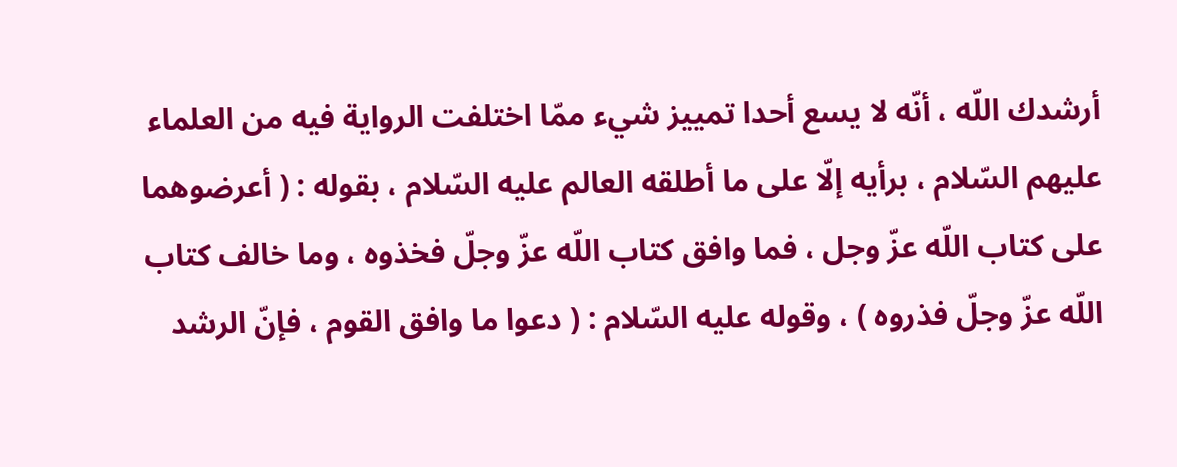أرشدك اللّه ، أنّه لا يسع أحدا تمييز شيء ممّا اختلفت الرواية فيه من العلماء عليهم السّلام ، برأيه إلّا على ما أطلقه العالم عليه السّلام ، بقوله : ( أعرضوهما على كتاب اللّه عزّ وجل ، فما وافق كتاب اللّه عزّ وجلّ فخذوه ، وما خالف كتاب اللّه عزّ وجلّ فذروه ) ، وقوله عليه السّلام : ( دعوا ما وافق القوم ، فإنّ الرشد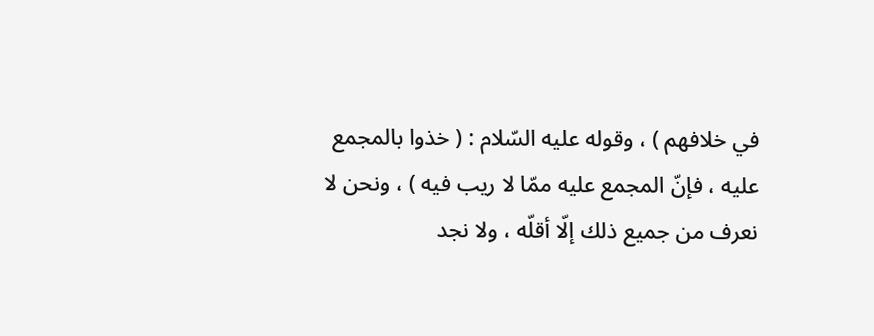في خلافهم ) ، وقوله عليه السّلام : ( خذوا بالمجمع عليه ، فإنّ المجمع عليه ممّا لا ريب فيه ) ، ونحن لا نعرف من جميع ذلك إلّا أقلّه ، ولا نجد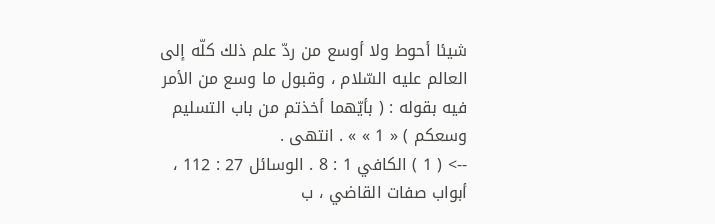شيئا أحوط ولا أوسع من ردّ علم ذلك كلّه إلى العالم عليه السّلام ، وقبول ما وسع من الأمر فيه بقوله : ( بأيّهما أخذتم من باب التسليم وسعكم ) « 1 » » . انتهى .
--> ( 1 ) الكافي 1 : 8 . الوسائل 27 : 112 ، أبواب صفات القاضي ، ب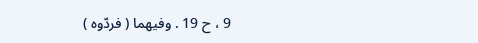9 ، ح 19 . وفيهما ( فردّوه )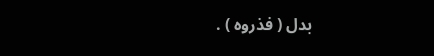بدل ( فذروه ) .